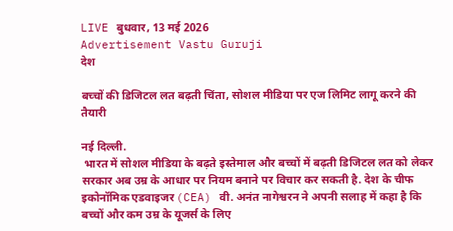LIVE बुधवार, 13 मई 2026
Advertisement Vastu Guruji
देश

बच्चों की डिजिटल लत बढ़ती चिंता, सोशल मीडिया पर एज लिमिट लागू करने की तैयारी

नई दिल्ली.
 भारत में सोशल मीडिया के बढ़ते इस्तेमाल और बच्चों में बढ़ती डिजिटल लत को लेकर सरकार अब उम्र के आधार पर नियम बनाने पर विचार कर सकती है. देश के चीफ इकोनॉमिक एडवाइजर (CEA) वी. अनंत नागेश्वरन ने अपनी सलाह में कहा है कि बच्चों और कम उम्र के यूजर्स के लिए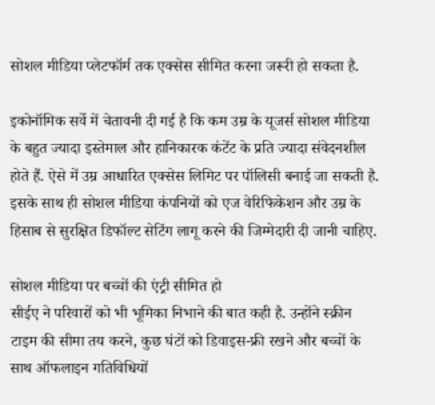सोशल मीडिया प्लेटफॉर्म तक एक्सेस सीमित करना जरूरी हो सकता है.

इकोनॉमिक सर्वे में चेतावनी दी गई है कि कम उम्र के यूजर्स सोशल मीडिया के बहुत ज्यादा इस्तेमाल और हानिकारक कंटेंट के प्रति ज्यादा संवेदनशील होते हैं. ऐसे में उम्र आधारित एक्सेस लिमिट पर पॉलिसी बनाई जा सकती है. इसके साथ ही सोशल मीडिया कंपनियों को एज वेरिफिकेशन और उम्र के हिसाब से सुरक्षित डिफॉल्ट सेटिंग लागू करने की जिम्मेदारी दी जानी चाहिए.

सोशल मीडिया पर बच्चों की एंट्री सीमित हो
सीईए ने परिवारों को भी भूमिका निभाने की बात कही है. उन्होंने स्क्रीन टाइम की सीमा तय करने, कुछ घंटों को डिवाइस-फ्री रखने और बच्चों के साथ ऑफलाइन गतिविधियों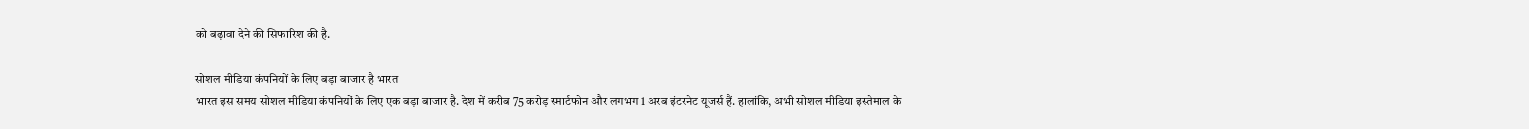को बढ़ावा देने की सिफारिश की है.

सोशल मीडिया कंपनियों के लिए बड़ा बाजार है भारत
भारत इस समय सोशल मीडिया कंपनियों के लिए एक बड़ा बाजार है. देश में करीब 75 करोड़ स्मार्टफोन और लगभग 1 अरब इंटरनेट यूजर्स हैं. हालांकि, अभी सोशल मीडिया इस्तेमाल के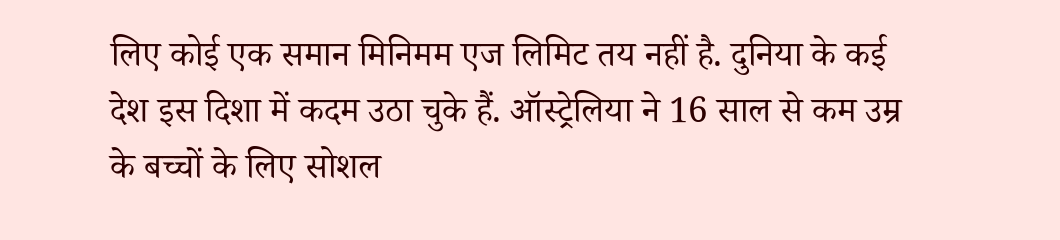लिए कोई एक समान मिनिमम एज लिमिट तय नहीं है. दुनिया के कई देश इस दिशा में कदम उठा चुके हैं. ऑस्ट्रेलिया ने 16 साल से कम उम्र के बच्चों के लिए सोशल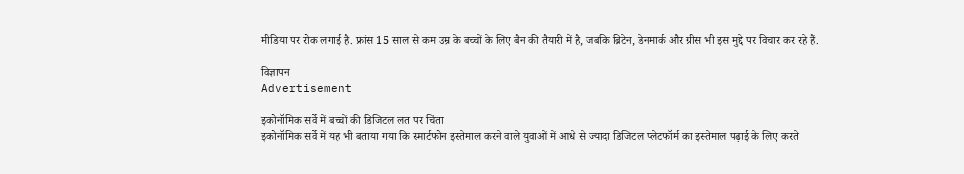मीडिया पर रोक लगाई है. फ्रांस 15 साल से कम उम्र के बच्चों के लिए बैन की तैयारी में है, जबकि ब्रिटेन, डेनमार्क और ग्रीस भी इस मुद्दे पर विचार कर रहे हैं.

विज्ञापन
Advertisement

इकोनॉमिक सर्वे में बच्चों की डिजिटल लत पर चिंता
इकोनॉमिक सर्वे में यह भी बताया गया कि स्मार्टफोन इस्तेमाल करने वाले युवाओं में आधे से ज्यादा डिजिटल प्लेटफॉर्म का इस्तेमाल पढ़ाई के लिए करते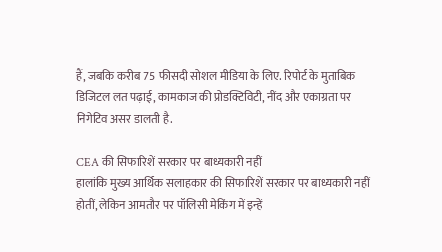हैं, जबकि करीब 75 फीसदी सोशल मीडिया के लिए. रिपोर्ट के मुताबिक डिजिटल लत पढ़ाई, कामकाज की प्रोडक्टिविटी, नींद और एकाग्रता पर निगेटिव असर डालती है.

CEA की सिफारिशें सरकार पर बाध्यकारी नहीं
हालांकि मुख्य आर्थिक सलाहकार की सिफारिशें सरकार पर बाध्यकारी नहीं होतीं, लेकिन आमतौर पर पॉलिसी मेकिंग में इन्हें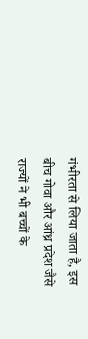गंभीरता से लिया जाता है, इस बीच गोवा और आंध्र प्रदेश जैसे राज्यों ने भी बच्चों के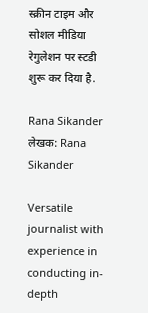स्क्रीन टाइम और सोशल मीडिया रेगुलेशन पर स्टडी शुरू कर दिया है.

Rana Sikander
लेखक: Rana Sikander

Versatile journalist with experience in conducting in-depth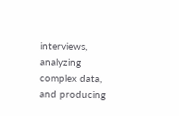interviews, analyzing complex data, and producing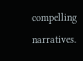compelling narratives.